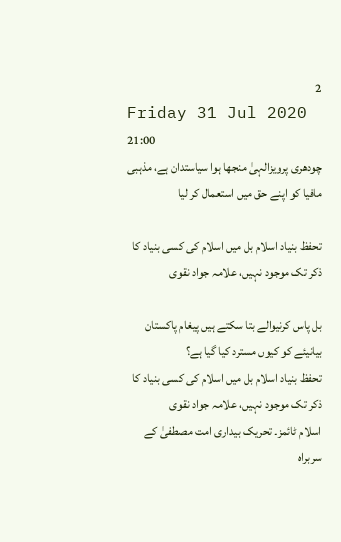2
Friday 31 Jul 2020 21:00
چودھری پرویزالہیٰ منجھا ہوا سیاستدان ہے، مذہبی مافیا کو اپنے حق میں استعمال کر لیا

تحفظ بنیاد اسلام بل میں اسلام کی کسی بنیاد کا ذکر تک موجود نہیں، علامہ جواد نقوی

بل پاس کرنیوالے بتا سکتے ہیں پیغام پاکستان بیانیئے کو کیوں مسترد کیا گیا ہے؟
تحفظ بنیاد اسلام بل میں اسلام کی کسی بنیاد کا ذکر تک موجود نہیں، علامہ جواد نقوی
اسلام ٹائمز۔ تحریک بیداری امت مصطفیٰ کے سربراہ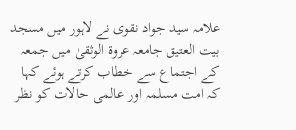علامہ سید جواد نقوی نے لاہور میں مسجد بیت العتیق جامعہ عروۃ الوثقیٰ میں جمعہ کے اجتماع سے خطاب کرتے ہوئے کہا کہ امت مسلمہ اور عالمی حالات کو نظر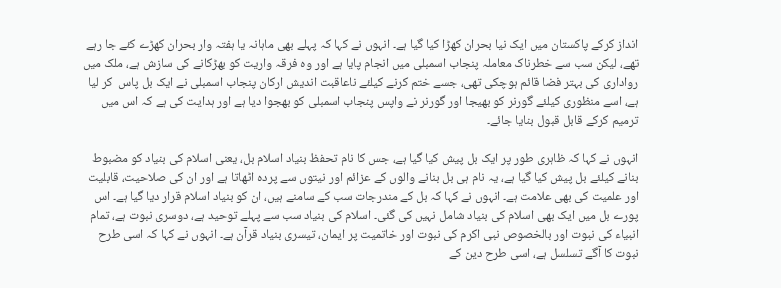انداز کرکے پاکستان میں ایک نیا بحران کھڑا کیا گیا ہے۔ انہوں نے کہا کہ پہلے بھی ماہانہ یا ہفتہ وار بحران کھڑے کئے جا رہے تھے، لیکن سب سے خطرناک معاملہ پنجاب اسمبلی میں انجام پایا ہے اور وہ فرقہ واریت کو بھڑکانے کی سازش ہے، ملک میں رواداری کی بہتر فضا قائم ہوچکی تھی، جسے ختم کرنے کیلئے ناعاقبت اندیش ارکان پنجاب اسمبلی نے ایک بل پاس  کر لیا ہے، اسے منظوری کیلئے گورنر کو بھیجا اور گورنر نے واپس پنجاب اسمبلی کو بھجوا دیا ہے اور ہدایت کی ہے کہ اس میں ترمیم کرکے قابل قبول بنایا جائے۔

انہوں نے کہا کہ ظاہری طور پر ایک بل پیش کیا گیا ہے، جس کا نام تحفظ بنیاد اسلام بل، یعنی اسلام کی بنیاد کو مضبوط بنانے کیلئے بل پیش کیا گیا ہے، یہ نام ہی بل بنانے والوں کے عزائم اور نیتوں سے پردہ اٹھاتا ہے اور ان کی صلاحیت، قابلیت اور علمیت کی بھی علامت ہے۔ انہوں نے کہا کہ بل کے مندرجات سب کے سامنے ہیں، ان کو بنیاد اسلام قرار دیا گیا ہے۔ اس پورے بل میں ایک بھی اسلام کی بنیاد شامل نہیں کی گئی۔ اسلام کی بنیاد سب سے پہلے توحید ہے، دوسری نبوت ہے، تمام انبیاء کی نبوت اور بالخصوص نبی اکرم کی نبوت اور خاتمیت پر ایمان، تیسری بنیاد قرآن ہے۔ انہوں نے کہا کہ اسی طرح نبوت کا آگے تسلسل ہے، اسی طرح دین کے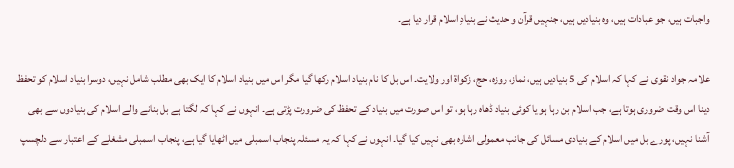واجبات ہیں، جو عبادات ہیں، وہ بنیادیں ہیں، جنہیں قرآن و حدیث نے بنیادِ اسلام قرار دیا ہے۔

علامہ جواد نقوی نے کہا کہ اسلام کی 5 بنیادیں ہیں، نماز، روزہ، حج، زکواۃ اور ولایت۔ اس بل کا نام بنیاد اسلام رکھا گیا مگر اس میں بنیاد اسلام کا ایک بھی مطلب شامل نہیں، دوسرا بنیاد اسلام کو تحفظ دینا اس وقت ضروری ہوتا ہے، جب اسلام بن رہا ہو یا کوئی بنیاد ڈھاہ رہا ہو، تو اس صورت میں بنیاد کے تحفظ کی ضرورت پڑتی ہے۔ انہوں نے کہا کہ لگتا ہے بل بنانے والے اسلام کی بنیادوں سے بھی آشنا نہیں، پورے بل میں اسلام کے بنیادی مسائل کی جانب معمولی اشارہ بھی نہیں کیا گیا۔ انہوں نے کہا کہ یہ مسئلہ پنجاب اسمبلی میں اٹھایا گیا ہے، پنجاب اسمبلی مشغلے کے اعتبار سے دلچسپ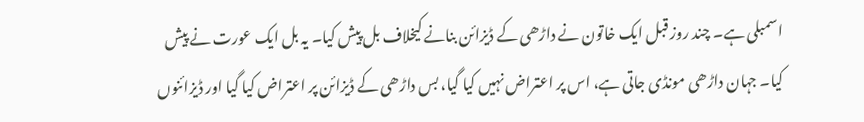اسمبلی ہے۔ چند روز قبل ایک خاتون نے داڑھی کے ڈیزائن بنانے کیخلاف بل پیش کیا۔ یہ بل ایک عورت نے پیش کیا۔ جہان داڑھی مونڈی جاتی ہے، اس پر اعتراض نہیں کیا گیا، بس داڑھی کے ڈیزائن پر اعتراض کیا گیا اور ڈیزائنوں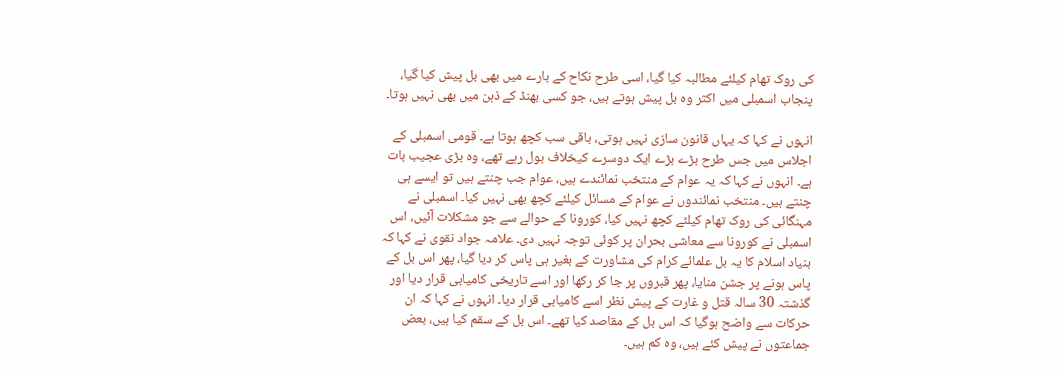کی روک تھام کیلئے مطالبہ کیا گیا، اسی طرح نکاح کے بارے میں بھی بل پیش کیا گیا، پنجاب اسمبلی میں اکثر وہ بل پیش ہوتے ہیں، جو کسی بھنڈ کے ذہن میں بھی نہیں ہوتا۔

انہوں نے کہا کہ یہاں قانون سازی نہیں ہوتی، باقی سب کچھ ہوتا ہے۔ قومی اسمبلی کے اجلاس میں جس طرح بڑے بڑے ایک دوسرے کیخلاف بول رہے تھے، وہ بڑی عجیب بات ہے۔ انہوں نے کہا کہ یہ عوام کے منتخب نمائندے ہیں، عوام جب چنتے ہیں تو ایسے ہی چنتے ہیں۔ منتخب نمائندوں نے عوام کے مسائل کیلئے کچھ بھی نہیں کیا۔ اسمبلی نے مہنگائی کی روک تھام کیلئے کچھ نہیں کیا، کورونا کے حوالے سے جو مشکلات آئیں، اس اسمبلی نے کورونا سے معاشی بحران پر کوئی توجہ نہیں دی۔ علامہ جواد نقوی نے کہا کہ بنیاد اسلام کا یہ بل علمائے کرام کی مشاورت کے بغیر ہی پاس کر دیا گیا، پھر اس بل کے پاس ہونے پر جشن منایا، پھر قبروں پر جا کر رکھا اور اسے تاریخی کامیابی قرار دیا اور گذشتہ 30 سالہ قتل و غارت کے پیش نظر اسے کامیابی قرار دیا۔ انہوں نے کہا کہ ان حرکات سے واضح ہوگیا کہ اس بل کے مقاصد کیا تھے۔ اس بل کے سقم کیا ہیں، بعض جماعتوں نے پیش کئے ہیں، وہ کم ہیں۔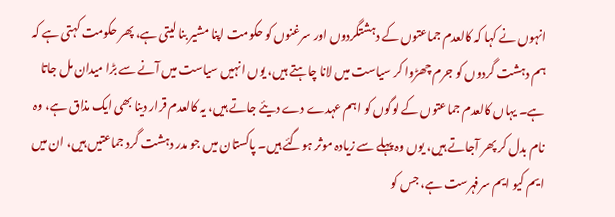انہوں نے کہا کہ کالعدم جماعتوں کے دہشتگردوں اور سرغنوں کو حکومت اپنا مشیر بنا لیتی ہے، پھر حکومت کہتی ہے کہ ہم دہشت گردوں کو جرم چھڑوا کر سیاست میں لانا چاہتے ہیں، یوں انہیں سیاست میں آنے سے بڑا میدان مل جاتا ہے۔ یہاں کالعدم جماعتوں کے لوگوں کو اہم عہدے دے دیئے جاتے ہیں، یہ کالعدم قرار دینا بھی ایک مذاق ہے، وہ نام بدل کر پھر آجاتے ہیں، یوں وہ پہلے سے زیادہ موثر ہوگئے ہیں۔ پاکستان میں جو مدر دہشت گرد جماعتیں ہیں، ان میں ایم کیو ایم سرفہرست ہے، جس کو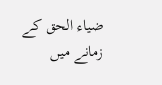ضیاء الحق کے زمانے میں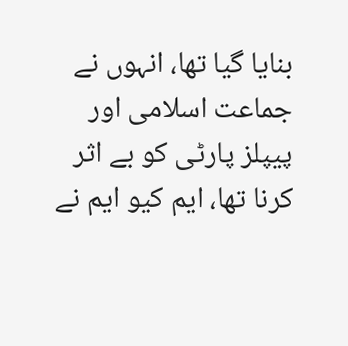بنایا گیا تھا، انہوں نے جماعت اسلامی اور پیپلز پارٹی کو بے اثر کرنا تھا، ایم کیو ایم نے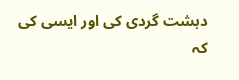دہشت گردی کی اور ایسی کی کہ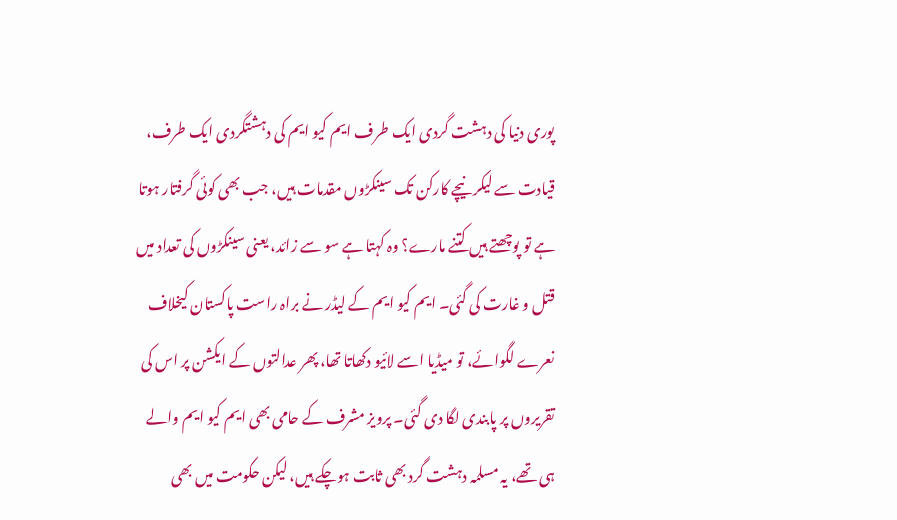پوری دنیا کی دہشت گردی ایک طرف ایم کیو ایم کی دہشتگردی ایک طرف، قیادت سے لیکر نیچے کارکن تک سینکڑوں مقدمات ہیں، جب بھی کوئی گرفتار ہوتا ہے تو پوچھتے ہیں کتنے مارے؟ وہ کہتا ہے سو سے زائد، یعنی سینکڑوں کی تعداد میں قتل و غارت کی گئی۔ ایم کیو ایم کے لیڈر نے براہ راست پاکستان کیخلاف نعرے لگوائے، تو میڈیا اسے لائیو دکھاتا تھا، پھر عدالتوں کے ایکشن پر اس کی تقریروں پر پابندی لگا دی گئی۔ پرویز مشرف کے حامی بھی ایم کیو ایم والے ہی تھے، یہ مسلمہ دہشت گرد بھی ثابت ہوچکے ہیں، لیکن حکومت میں بھی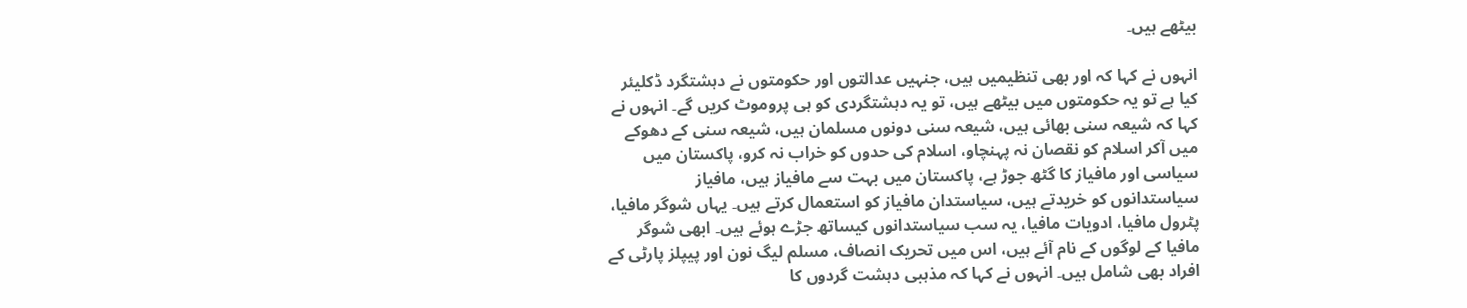بیٹھے ہیں۔

انہوں نے کہا کہ اور بھی تنظیمیں ہیں، جنہیں عدالتوں اور حکومتوں نے دہشتگرد ڈکلیئر کیا ہے تو یہ حکومتوں میں بیٹھے ہیں، تو یہ دہشتگردی کو ہی پروموٹ کریں گے۔ انہوں نے کہا کہ شیعہ سنی بھائی ہیں، شیعہ سنی دونوں مسلمان ہیں، شیعہ سنی کے دھوکے میں آکر اسلام کو نقصان نہ پہنچاو، اسلام کی حدوں کو خراب نہ کرو، پاکستان میں سیاسی اور مافیاز کا گٹھ جوڑ ہے، پاکستان میں بہت سے مافیاز ہیں، مافیاز سیاستدانوں کو خریدتے ہیں، سیاستدان مافیاز کو استعمال کرتے ہیں۔ یہاں شوگر مافیا، پٹرول مافیا، ادویات مافیا، یہ سب سیاستدانوں کیساتھ جڑے ہوئے ہیں۔ ابھی شوگر مافیا کے لوگوں کے نام آئے ہیں، اس میں تحریک انصاف، مسلم لیگ نون اور پیپلز پارٹی کے افراد بھی شامل ہیں۔ انہوں نے کہا کہ مذہبی دہشت گردوں کا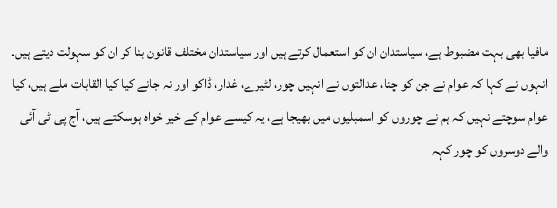مافیا بھی بہت مضبوط ہے، سیاستدان ان کو استعمال کرتے ہیں اور سیاستدان مختلف قانون بنا کر ان کو سہولت دیتے ہیں۔ انہوں نے کہا کہ عوام نے جن کو چنا، عدالتوں نے انہیں چور، لٹیرے، غدار، ڈاکو اور نہ جانے کیا کیا القابات ملے ہیں، کیا عوام سوچتے نہیں کہ ہم نے چوروں کو اسمبلیوں میں بھیجا ہے، یہ کیسے عوام کے خیر خواہ ہوسکتے ہیں، آج پی ٹی آئی والے دوسروں کو چور کہہ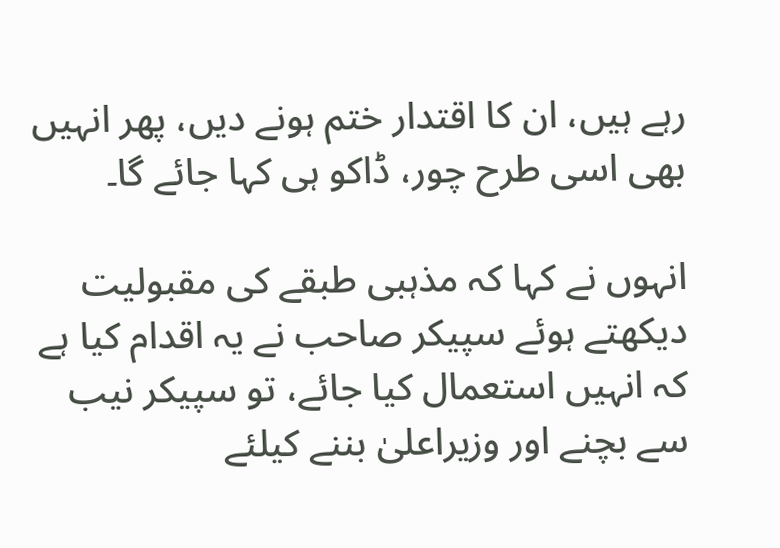رہے ہیں، ان کا اقتدار ختم ہونے دیں، پھر انہیں بھی اسی طرح چور، ڈاکو ہی کہا جائے گا۔

انہوں نے کہا کہ مذہبی طبقے کی مقبولیت دیکھتے ہوئے سپیکر صاحب نے یہ اقدام کیا ہے کہ انہیں استعمال کیا جائے، تو سپیکر نیب سے بچنے اور وزیراعلیٰ بننے کیلئے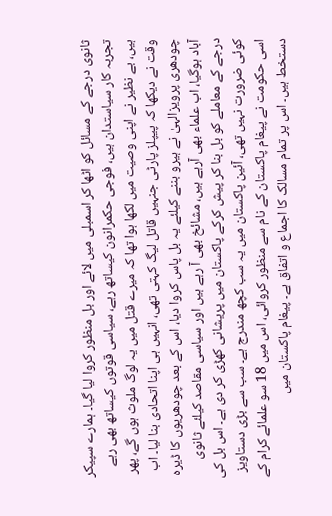ثانوی درجے کے مسائل کو اٹھا کر اسمبلی میں لائے اور بل منظور کروا لیا گیا۔ ہمارے سپیکر تجربہ کار سیاستدان ہیں، فوجی حکمرانون کیساتھ رہے، سیاسی قوتوں کیساتھ بھی رہے ہیں، بے نظیر نے اپنی وصیت میں لکھا ہوا تھا کہ میرے قتل میں یہ لوگ ملوث ہوں گے، پھر وقت نے دیکھا کہ پیپلز پارٹی جنہیں قاتل لیگ کہتی تھی، انہیں ہی اپنا اتحادی بنا لیا۔ اب چودھری پرویزالہیٰ نے ہیرو بننے کیلئے یہ بل پاس کروا دیا، اس کے بعد چودھریوں کا ڈیرہ آباد ہوگیا، اب علماء بھی آرہے ہیں، مشائخ بھی آ رہے ہیں اور سیاسی مقاصد کیلئے ثانوی درجے کے معاملے کو بل بنا کر پیش کرکے پاکستان میں پریشانی کھڑی کر دی ہے۔ اس بل کی کوئی ضرورت نہیں تھی، آئین پاکستان میں یہ سب کچھ مندرج ہے۔ سب سے بڑی دستاویز اسی حکومت نے پیغام پاکستان کے نام سے منظور کروائی، اس میں 18 سو علمائے کرام کے دستخط ہیں۔ اس پر تمام مسالک کا اجماع و اتفاق ہے۔ پیغام پاکستان میں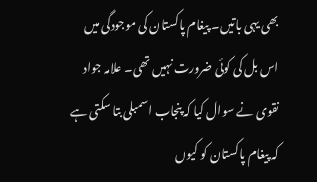بھی یہی باتیں۔ پیغام پاکستان کی موجودگی میں اس بل کی کوئی ضرورت نہیں تھی۔ علامہ جواد نقوی نے سوال کیا کہ پنجاب اسمبلی بتا سکتی ہے کہ پیغام پاکستان کو کیوں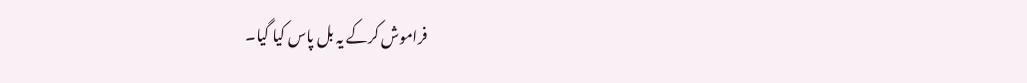فراموش کرکے یہ بل پاس کیا گیا۔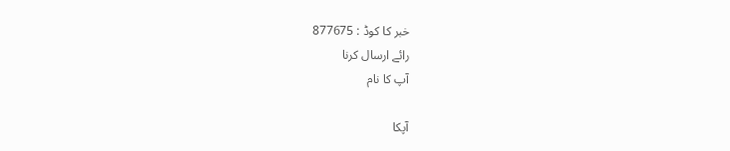خبر کا کوڈ : 877675
رائے ارسال کرنا
آپ کا نام

آپکا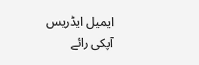ایمیل ایڈریس
آپکی رائے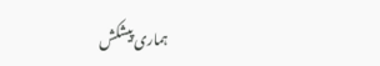ہماری پیشکش